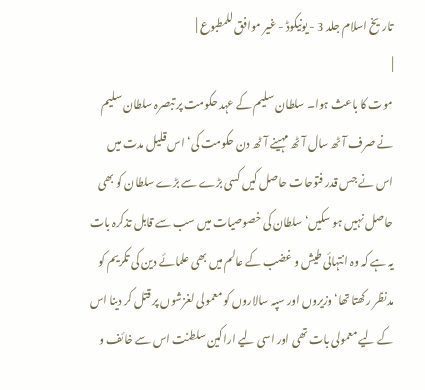تاریخ اسلام جلد 3 - یونیکوڈ - غیر موافق للمطبوع |
|
موت کا باعث ہوا۔ سلطان سلیم کے عہد حکومت پر تبصرہ سلطان سلیم نے صرف آٹھ سال آٹھ مہینے آٹھ دن حکومت کی‘ اس قلیل مدت میں اس نے جس قدر فتوحات حاصل کیں کسی بڑے سے بڑے سلطان کو بھی حاصل نہیں ہو سکیں‘ سلطان کی خصوصیات میں سب سے قابل تذکرہ بات یہ ہے کہ وہ انتہائی طیش و غضب کے عالم میں بھی علمائے دین کی تکریم کو مدنظر رکھتا تھا‘ وزیروں اور سپہ سالاروں کو معمولی لغزشوں پر قتل کر دینا اس کے لیے معمولی بات تھی اور اسی لیے اراکین سلطنت اس سے خائف و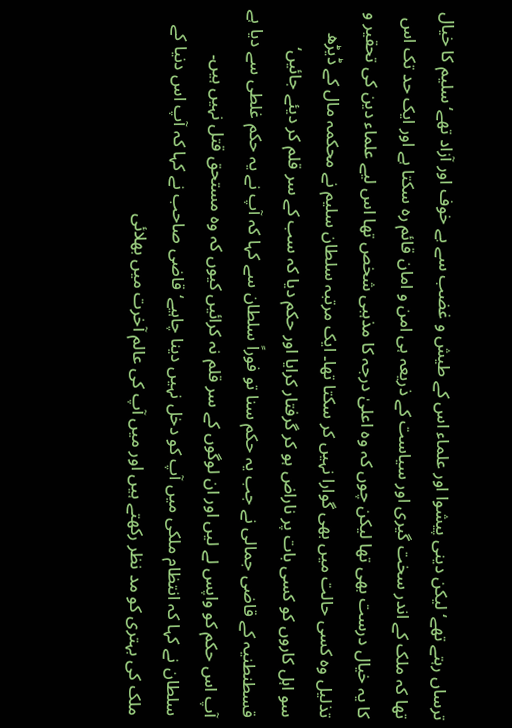ترساں رہتے تھے‘ لیکن دینی پیشوا اور علماء اس کے طیش و غضب سے بے خوف اور آزاد تھے‘ سلیم کا خیال تھا کہ ملک کے اندر سخت گیری اور سیاست کے ذریعہ ہی امن و امان قائم رہ سکتا ہے اور ایک حد تک اس کا یہ خیال درست بھی تھا لیکن چوں کہ وہ اعلیٰ درجہ کا مذہبی شخص تھا اس لیے علماء دین کی تحقیر و تذلیل وہ کسی حالت میں بھی گوارا نہیں کر سکتا تھا۔ ایک مرتبہ سلطان سلیم نے محکمہ مال کے ڈیڑھ سو اہل کاروں کو کسی بات پر ناراض ہو کر گرفتار کرایا اور حکم دیا کہ سب کے سر قلم کر دیئے جائیں‘ قسطنطنیہ کے قاضی جمالی نے جب یہ حکم سنا تو فوراً سلطان سے کہا کہ آپ نے یہ حکم غلطی سے دیا ہے آپ اس حکم کو واپس لے لیں اور ان لوگوں کے سر قلم نہ کرائیں کیوں کہ وہ مستحق قتل نہیں ہیں۔ سلطان نے کہا کہ انتظام ملکی میں آپ کو دخل نہیں دینا چاہیے‘ قاضی صاحب نے کہا کہ آپ اس دنیا کے ملک کی بہتری کو مد نظر رکھتے ہیں اور میں آپ کی عالم آخرت میں بھلائی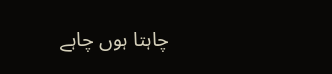چاہتا ہوں چاہے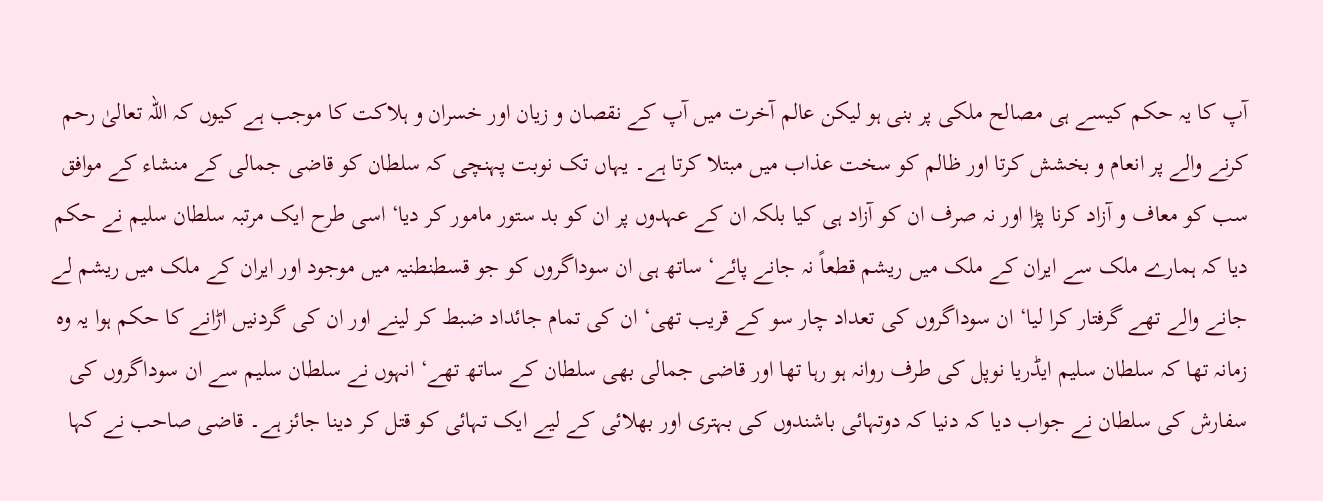آپ کا یہ حکم کیسے ہی مصالح ملکی پر بنی ہو لیکن عالم آخرت میں آپ کے نقصان و زیان اور خسران و ہلاکت کا موجب ہے کیوں کہ اللہ تعالیٰ رحم کرنے والے پر انعام و بخشش کرتا اور ظالم کو سخت عذاب میں مبتلا کرتا ہے۔ یہاں تک نوبت پہنچی کہ سلطان کو قاضی جمالی کے منشاء کے موافق سب کو معاف و آزاد کرنا پڑا اور نہ صرف ان کو آزاد ہی کیا بلکہ ان کے عہدوں پر ان کو بد ستور مامور کر دیا‘ اسی طرح ایک مرتبہ سلطان سلیم نے حکم دیا کہ ہمارے ملک سے ایران کے ملک میں ریشم قطعاً نہ جانے پائے‘ ساتھ ہی ان سوداگروں کو جو قسطنطنیہ میں موجود اور ایران کے ملک میں ریشم لے جانے والے تھے گرفتار کرا لیا‘ ان سوداگروں کی تعداد چار سو کے قریب تھی‘ ان کی تمام جائداد ضبط کر لینے اور ان کی گردنیں اڑانے کا حکم ہوا یہ وہ زمانہ تھا کہ سلطان سلیم ایڈریا نوپل کی طرف روانہ ہو رہا تھا اور قاضی جمالی بھی سلطان کے ساتھ تھے‘ انہوں نے سلطان سلیم سے ان سوداگروں کی سفارش کی سلطان نے جواب دیا کہ دنیا کہ دوتہائی باشندوں کی بہتری اور بھلائی کے لیے ایک تہائی کو قتل کر دینا جائز ہے۔ قاضی صاحب نے کہا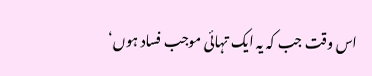اس وقت جب کہ یہ ایک تہائی موجب فساد ہوں‘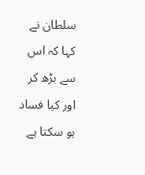سلطان نے کہا کہ اس سے بڑھ کر اور کیا فساد ہو سکتا ہے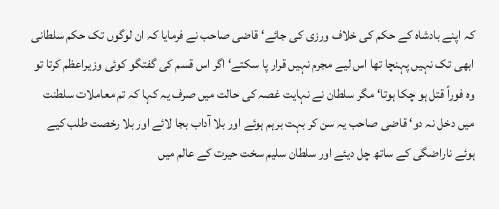کہ اپنے بادشاہ کے حکم کی خلاف ورزی کی جائے‘ قاضی صاحب نے فرمایا کہ ان لوگوں تک حکم سلطانی ابھی تک نہیں پہنچا تھا اس لیے مجرم نہیں قرار پا سکتے‘ اگر اس قسم کی گفتگو کوئی وزیراعظم کرتا تو وہ فوراً قتل ہو چکا ہوتا‘ مگر سلطان نے نہایت غصہ کی حالت میں صرف یہ کہا کہ تم معاملات سلطنت میں دخل نہ دو‘ قاضی صاحب یہ سن کر بہت برہم ہوئے اور بلا آداب بجا لائے اور بلا رخصت طلب کیے ہوئے ناراضگی کے ساتھ چل دیئے اور سلطان سلیم سخت حیرت کے عالم میں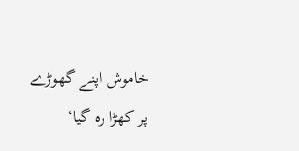خاموش اپنے گھوڑے پر کھڑا رہ گیا‘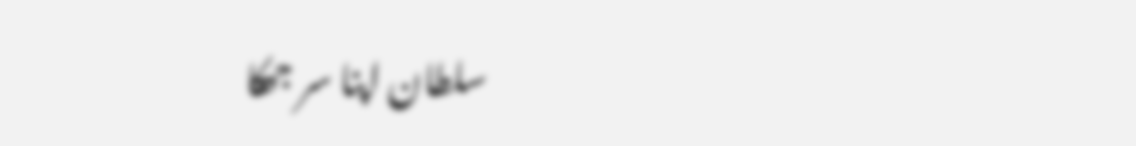سلطان اپنا سر جھکا